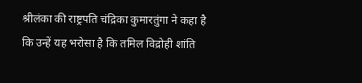श्रीलंका की राष्ट्रपति चंद्रिका कुमारतुंगा ने कहा है कि उन्हें यह भरोसा है कि तमिल विद्रोही शांति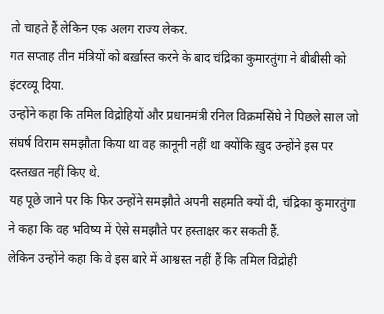तो चाहते हैं लेकिन एक अलग राज्य लेकर.
गत सप्ताह तीन मंत्रियों को बर्ख़ास्त करने के बाद चंद्रिका कुमारतुंगा ने बीबीसी को इंटरव्यू दिया.
उन्होंने कहा कि तमिल विद्रोहियों और प्रधानमंत्री रनिल विक्रमसिंघे ने पिछले साल जो संघर्ष विराम समझौता किया था वह क़ानूनी नहीं था क्योंकि ख़ुद उन्होंने इस पर दस्तख़त नहीं किए थे.
यह पूछे जाने पर कि फिर उन्होंने समझौते अपनी सहमति क्यों दी, चंद्रिका कुमारतुंगा ने कहा कि वह भविष्य में ऐसे समझौते पर हस्ताक्षर कर सकती हैं.
लेकिन उन्होंने कहा कि वे इस बारे में आश्वस्त नहीं हैं कि तमिल विद्रोही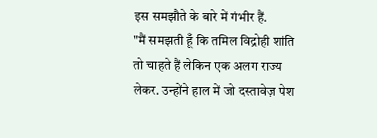इस समझौते के बारे में गंभीर हैं.
"मैं समझती हूँ कि तमिल विद्रोही शांति तो चाहते हैं लेकिन एक अलग राज्य लेकर. उन्होंने हाल में जो दस्तावेज़ पेश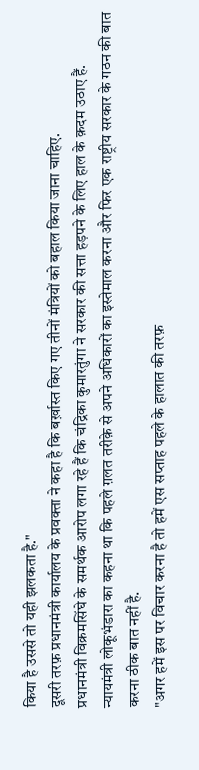किया है उससे तो यही झलकता है."
दूसरी तरफ़ प्रधानमंत्री कार्यालय के प्रवक्ता ने कहा है कि बर्ख़ास्त किए गए तीनों मंत्रियों को बहाल किया जाना चाहिए.
प्रधानमंत्री विक्रमसिंघे के समर्थक आरोप लगा रहे हैं कि चंद्रिका कुमारतुंगा ने सरकार की सत्ता हड़पने के लिए हाल के क़दम उठाए हैं.
न्यायमंत्री लोकूभंडारा का कहना था कि पहले ग़लत तरीक़े से अपने अधिकारों का इस्तेमाल करना और फिर एक राष्ट्रीय सरकार के गठन की बात करना ठीक बात नहीं है.
"अगर हमें इस पर विचार करना है तो हमें एस सप्ताह पहले के हालात की तरफ़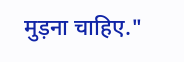मुड़ना चाहिए."